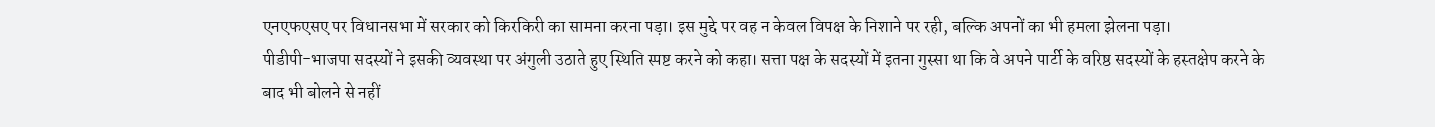एनएफएसए पर विधानसभा में सरकार को किरकिरी का सामना करना पड़ा। इस मुद्दे पर वह न केवल विपक्ष के निशाने पर रही, बल्कि अपनों का भी हमला झेलना पड़ा।
पीडीपी-भाजपा सदस्यों ने इसकी व्यवस्था पर अंगुली उठाते हुए स्थिति स्पष्ट करने को कहा। सत्ता पक्ष के सदस्यों में इतना गुस्सा था कि वे अपने पार्टी के वरिष्ठ सदस्यों के हस्तक्षेप करने के बाद भी बोलने से नहीं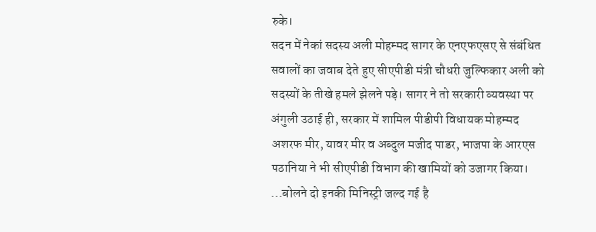रुके।
सदन में नेकां सदस्य अली मोहम्मद सागर के एनएफएसए से संबंधित सवालों का जवाब देते हुए सीएपीडी मंत्री चौधरी जुल्फिकार अली को सदस्यों के तीखे हमले झेलने पड़े। सागर ने तो सरकारी व्यवस्था पर अंगुली उठाई ही, सरकार में शामिल पीडीपी विधायक मोहम्मद अशरफ मीर, यावर मीर व अब्दुल मजीद पाडर, भाजपा के आरएस पठानिया ने भी सीएपीडी विभाग की खामियों को उजागर किया।
...बोलने दो इनकी मिनिस्ट्री जल्द गई है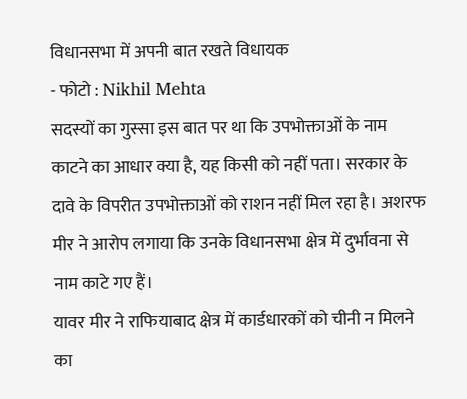विधानसभा में अपनी बात रखते विधायक
- फोटो : Nikhil Mehta
सदस्यों का गुस्सा इस बात पर था कि उपभोक्ताओं के नाम काटने का आधार क्या है, यह किसी को नहीं पता। सरकार के दावे के विपरीत उपभोक्ताओं को राशन नहीं मिल रहा है। अशरफ मीर ने आरोप लगाया कि उनके विधानसभा क्षेत्र में दुर्भावना से नाम काटे गए हैं।
यावर मीर ने राफियाबाद क्षेत्र में कार्डधारकों को चीनी न मिलने का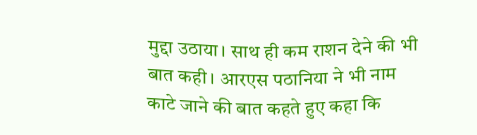मुद्दा उठाया। साथ ही कम राशन देने की भी बात कही। आरएस पठानिया ने भी नाम काटे जाने की बात कहते हुए कहा कि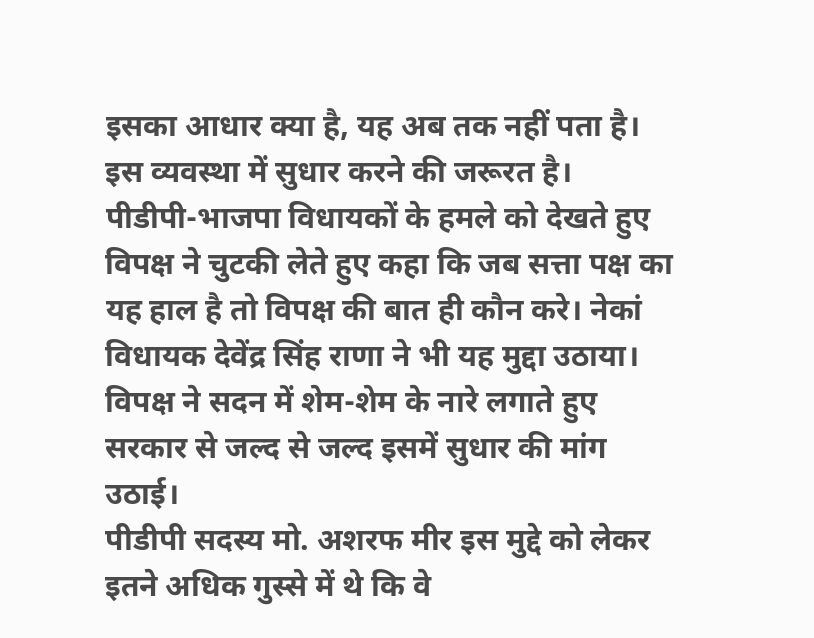इसका आधार क्या है, यह अब तक नहीं पता है। इस व्यवस्था में सुधार करने की जरूरत है।
पीडीपी-भाजपा विधायकों के हमले को देखते हुए विपक्ष ने चुटकी लेते हुए कहा कि जब सत्ता पक्ष का यह हाल है तो विपक्ष की बात ही कौन करे। नेकां विधायक देवेंद्र सिंह राणा ने भी यह मुद्दा उठाया। विपक्ष ने सदन में शेम-शेम के नारे लगाते हुए सरकार से जल्द से जल्द इसमें सुधार की मांग उठाई।
पीडीपी सदस्य मो. अशरफ मीर इस मुद्दे को लेकर इतने अधिक गुस्से में थे कि वे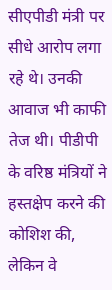सीएपीडी मंत्री पर सीधे आरोप लगा रहे थे। उनकी आवाज भी काफी तेज थी। पीडीपी के वरिष्ठ मंत्रियों ने हस्तक्षेप करने की कोशिश की, लेकिन वे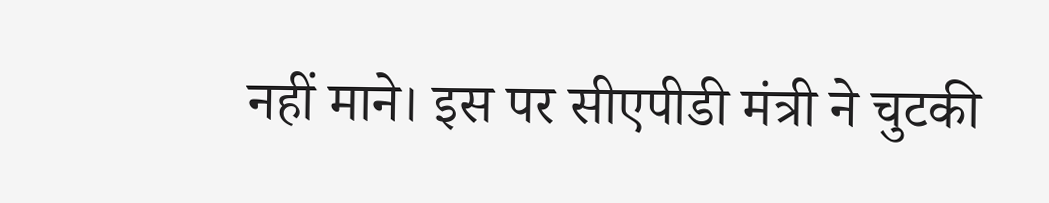नहीं माने। इस पर सीएपीडी मंत्री ने चुटकी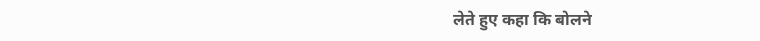लेते हुए कहा कि बोलने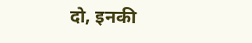दो, इनकी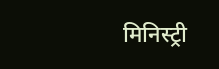मिनिस्ट्री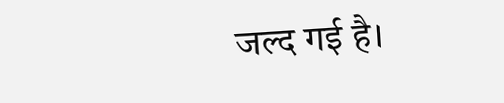जल्द गई है।